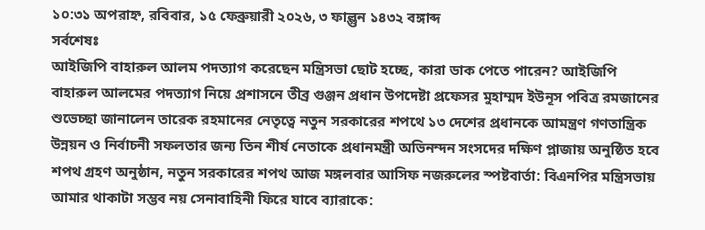১০:৩১ অপরাহ্ন, রবিবার, ১৫ ফেব্রুয়ারী ২০২৬, ৩ ফাল্গুন ১৪৩২ বঙ্গাব্দ
সর্বশেষঃ
আইজিপি বাহারুল আলম পদত্যাগ করেছেন মন্ত্রিসভা ছোট হচ্ছে, কারা ডাক পেতে পারেন? আইজিপি বাহারুল আলমের পদত্যাগ নিয়ে প্রশাসনে তীব্র গুঞ্জন প্রধান উপদেষ্টা প্রফেসর মুহাম্মদ ইউনূস পবিত্র রমজানের শুভেচ্ছা জানালেন তারেক রহমানের নেতৃত্বে নতুন সরকারের শপথে ১৩ দেশের প্রধানকে আমন্ত্রণ গণতান্ত্রিক উন্নয়ন ও নির্বাচনী সফলতার জন্য তিন শীর্ষ নেতাকে প্রধানমন্ত্রী অভিনন্দন সংসদের দক্ষিণ প্লাজায় অনুষ্ঠিত হবে শপথ গ্রহণ অনুষ্ঠান, নতুন সরকারের শপথ আজ মঙ্গলবার আসিফ নজরুলের স্পষ্টবার্তা: বিএনপির মন্ত্রিসভায় আমার থাকাটা সম্ভব নয় সেনাবাহিনী ফিরে যাবে ব্যারাকে: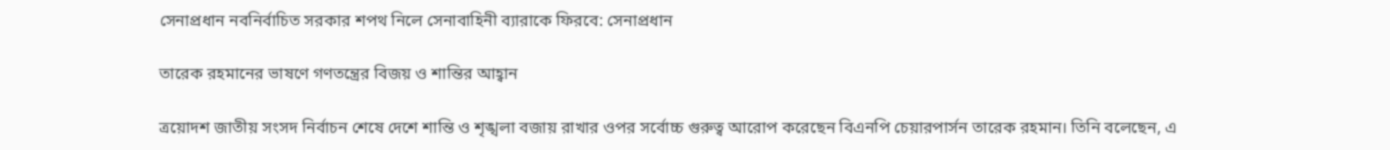সেনাপ্রধান নবনির্বাচিত সরকার শপথ নিলে সেনাবাহিনী ব্যারাকে ফিরবে: সেনাপ্রধান

তারেক রহমানের ভাষণে গণতন্ত্রের বিজয় ও শান্তির আহ্বান

ত্রয়োদশ জাতীয় সংসদ নির্বাচন শেষে দেশে শান্তি ও শৃঙ্খলা বজায় রাখার ওপর সর্বোচ্চ গুরুত্ব আরোপ করেছেন বিএনপি চেয়ারপার্সন তারেক রহমান। তিনি বলেছেন, এ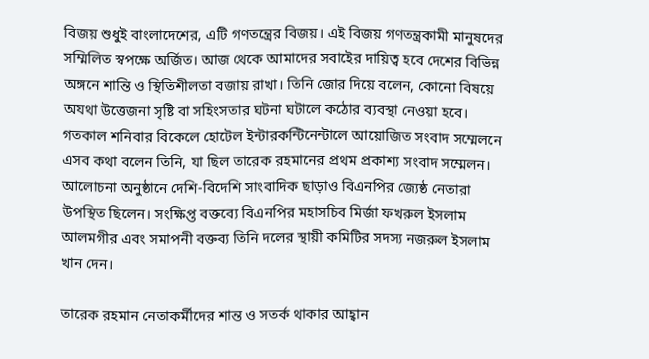বিজয় শুধুই বাংলাদেশের, এটি গণতন্ত্রের বিজয়। এই বিজয় গণতন্ত্রকামী মানুষদের সম্মিলিত স্বপক্ষে অর্জিত। আজ থেকে আমাদের সবাইের দায়িত্ব হবে দেশের বিভিন্ন অঙ্গনে শান্তি ও স্থিতিশীলতা বজায় রাখা। তিনি জোর দিয়ে বলেন, কোনো বিষয়ে অযথা উত্তেজনা সৃষ্টি বা সহিংসতার ঘটনা ঘটালে কঠোর ব্যবস্থা নেওয়া হবে। গতকাল শনিবার বিকেলে হোটেল ইন্টারকন্টিনেন্টালে আয়োজিত সংবাদ সম্মেলনে এসব কথা বলেন তিনি, যা ছিল তারেক রহমানের প্রথম প্রকাশ্য সংবাদ সম্মেলন। আলোচনা অনুষ্ঠানে দেশি-বিদেশি সাংবাদিক ছাড়াও বিএনপির জ্যেষ্ঠ নেতারা উপস্থিত ছিলেন। সংক্ষিপ্ত বক্তব্যে বিএনপির মহাসচিব মির্জা ফখরুল ইসলাম আলমগীর এবং সমাপনী বক্তব্য তিনি দলের স্থায়ী কমিটির সদস্য নজরুল ইসলাম খান দেন।

তারেক রহমান নেতাকর্মীদের শান্ত ও সতর্ক থাকার আহ্বান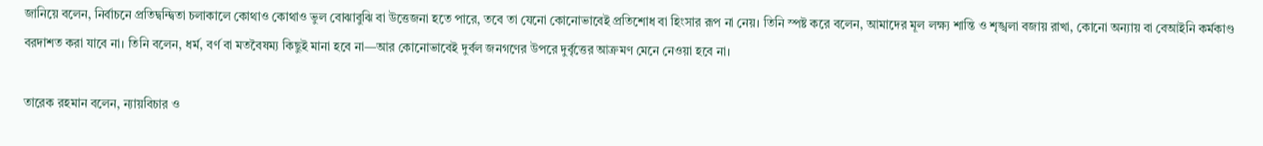জানিয়ে বলেন, নির্বাচনে প্রতিদ্বন্দ্বিতা চলাকালে কোথাও কোথাও ভুল বোঝাবুঝি বা উত্তেজনা হতে পারে, তবে তা যেনো কোনোভাবেই প্রতিশোধ বা হিংসার রূপ না নেয়। তিনি স্পষ্ট করে বলেন, আমাদের মূল লক্ষ্য শান্তি ও শৃঙ্খলা বজায় রাখা, কোনো অন্যায় বা বেআইনি কর্মকাণ্ড বরদাশত করা যাবে না। তিনি বলেন, ধর্ম, বর্ণ বা মতবৈষম্য কিছুই মানা হবে না—আর কোনোভাবেই দুর্বল জনগণের উপরে দুর্বৃত্তের আক্রমণ মেনে নেওয়া হবে না।

তারেক রহমান বলেন, ন্যায়বিচার ও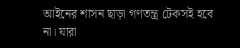আইনের শাসন ছাড়া গণতন্ত্র টেকসই হবে না। যারা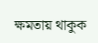ক্ষমতায় থাকুক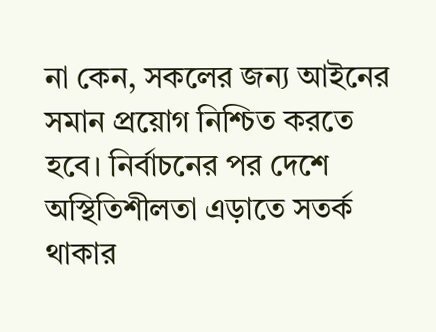না কেন, সকলের জন্য আইনের সমান প্রয়োগ নিশ্চিত করতে হবে। নির্বাচনের পর দেশে অস্থিতিশীলতা এড়াতে সতর্ক থাকার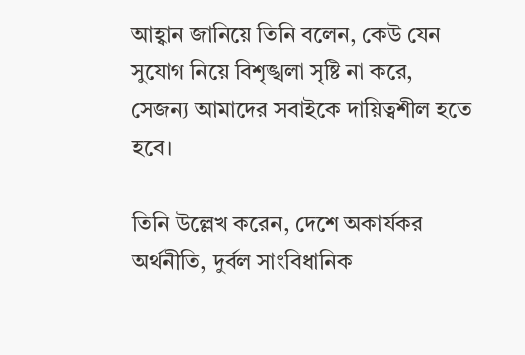আহ্বান জানিয়ে তিনি বলেন, কেউ যেন সুযোগ নিয়ে বিশৃঙ্খলা সৃষ্টি না করে, সেজন্য আমাদের সবাইকে দায়িত্বশীল হতে হবে।

তিনি উল্লেখ করেন, দেশে অকার্যকর অর্থনীতি, দুর্বল সাংবিধানিক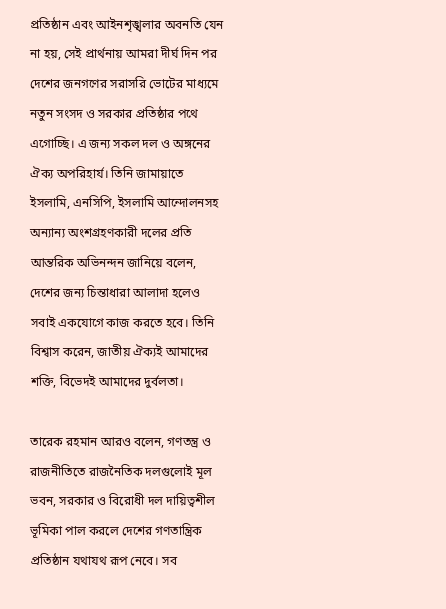প্রতিষ্ঠান এবং আইনশৃঙ্খলার অবনতি যেন না হয়, সেই প্রার্থনায় আমরা দীর্ঘ দিন পর দেশের জনগণের সরাসরি ভোটের মাধ্যমে নতুন সংসদ ও সরকার প্রতিষ্ঠার পথে এগোচ্ছি। এ জন্য সকল দল ও অঙ্গনের ঐক্য অপরিহার্য। তিনি জামায়াতে ইসলামি, এনসিপি, ইসলামি আন্দোলনসহ অন্যান্য অংশগ্রহণকারী দলের প্রতি আন্তরিক অভিনন্দন জানিয়ে বলেন, দেশের জন্য চিন্তাধারা আলাদা হলেও সবাই একযোগে কাজ করতে হবে। তিনি বিশ্বাস করেন, জাতীয় ঐক্যই আমাদের শক্তি, বিভেদই আমাদের দুর্বলতা।

তারেক রহমান আরও বলেন, গণতন্ত্র ও রাজনীতিতে রাজনৈতিক দলগুলোই মূল ভবন, সরকার ও বিরোধী দল দায়িত্বশীল ভূমিকা পাল করলে দেশের গণতান্ত্রিক প্রতিষ্ঠান যথাযথ রূপ নেবে। সব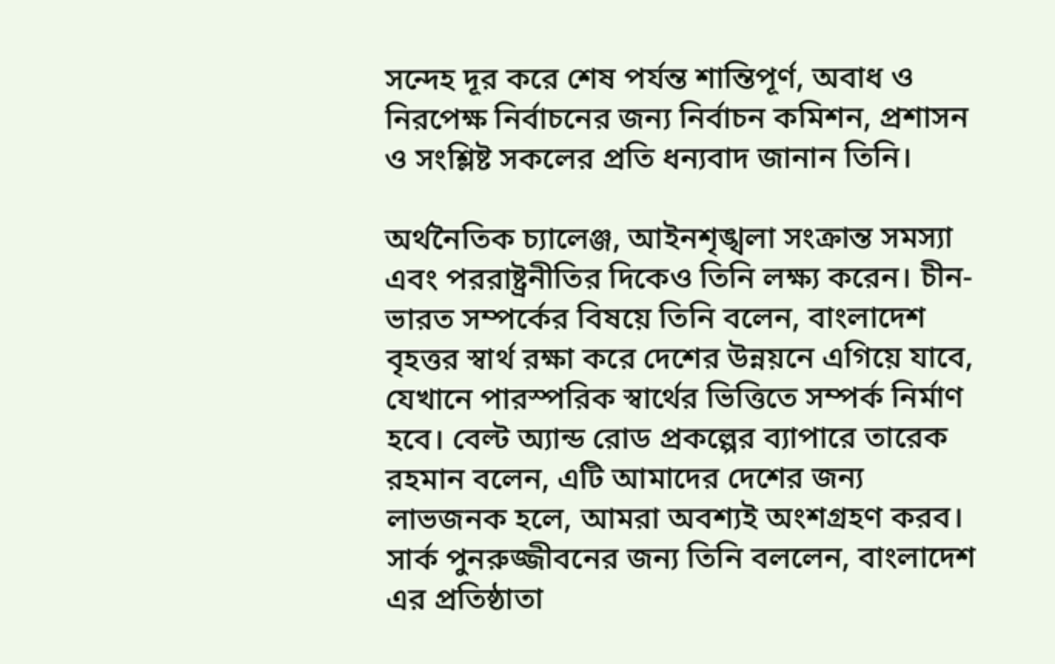সন্দেহ দূর করে শেষ পর্যন্ত শান্তিপূর্ণ, অবাধ ও নিরপেক্ষ নির্বাচনের জন্য নির্বাচন কমিশন, প্রশাসন ও সংশ্লিষ্ট সকলের প্রতি ধন্যবাদ জানান তিনি।

অর্থনৈতিক চ্যালেঞ্জ, আইনশৃঙ্খলা সংক্রান্ত সমস্যা এবং পররাষ্ট্রনীতির দিকেও তিনি লক্ষ্য করেন। চীন-ভারত সম্পর্কের বিষয়ে তিনি বলেন, বাংলাদেশ বৃহত্তর স্বার্থ রক্ষা করে দেশের উন্নয়নে এগিয়ে যাবে, যেখানে পারস্পরিক স্বার্থের ভিত্তিতে সম্পর্ক নির্মাণ হবে। বেল্ট অ্যান্ড রোড প্রকল্পের ব্যাপারে তারেক রহমান বলেন, এটি আমাদের দেশের জন্য লাভজনক হলে, আমরা অবশ্যই অংশগ্রহণ করব। সার্ক পুনরুজ্জীবনের জন্য তিনি বললেন, বাংলাদেশ এর প্রতিষ্ঠাতা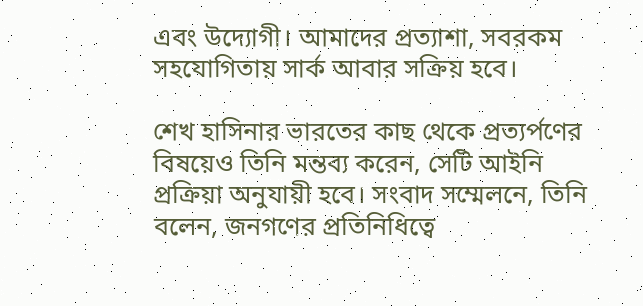এবং উদ্যোগী। আমাদের প্রত্যাশা, সবরকম সহযোগিতায় সার্ক আবার সক্রিয় হবে।

শেখ হাসিনার ভারতের কাছ থেকে প্রত্যর্পণের বিষয়েও তিনি মন্তব্য করেন, সেটি আইনি প্রক্রিয়া অনুযায়ী হবে। সংবাদ সম্মেলনে, তিনি বলেন, জনগণের প্রতিনিধিত্বে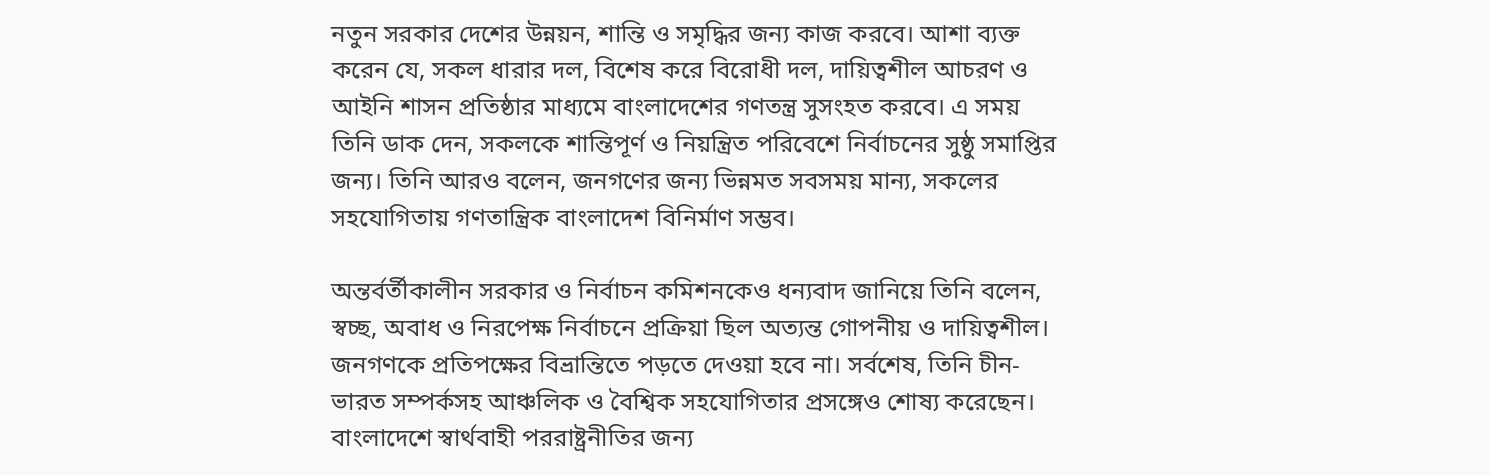নতুন সরকার দেশের উন্নয়ন, শান্তি ও সমৃদ্ধির জন্য কাজ করবে। আশা ব্যক্ত করেন যে, সকল ধারার দল, বিশেষ করে বিরোধী দল, দায়িত্বশীল আচরণ ও আইনি শাসন প্রতিষ্ঠার মাধ্যমে বাংলাদেশের গণতন্ত্র সুসংহত করবে। এ সময় তিনি ডাক দেন, সকলকে শান্তিপূর্ণ ও নিয়ন্ত্রিত পরিবেশে নির্বাচনের সুষ্ঠু সমাপ্তির জন্য। তিনি আরও বলেন, জনগণের জন্য ভিন্নমত সবসময় মান্য, সকলের সহযোগিতায় গণতান্ত্রিক বাংলাদেশ বিনির্মাণ সম্ভব।

অন্তর্বর্তীকালীন সরকার ও নির্বাচন কমিশনকেও ধন্যবাদ জানিয়ে তিনি বলেন, স্বচ্ছ, অবাধ ও নিরপেক্ষ নির্বাচনে প্রক্রিয়া ছিল অত্যন্ত গোপনীয় ও দায়িত্বশীল। জনগণকে প্রতিপক্ষের বিভ্রান্তিতে পড়তে দেওয়া হবে না। সর্বশেষ, তিনি চীন-ভারত সম্পর্কসহ আঞ্চলিক ও বৈশ্বিক সহযোগিতার প্রসঙ্গেও শোষ্য করেছেন। বাংলাদেশে স্বার্থবাহী পররাষ্ট্রনীতির জন্য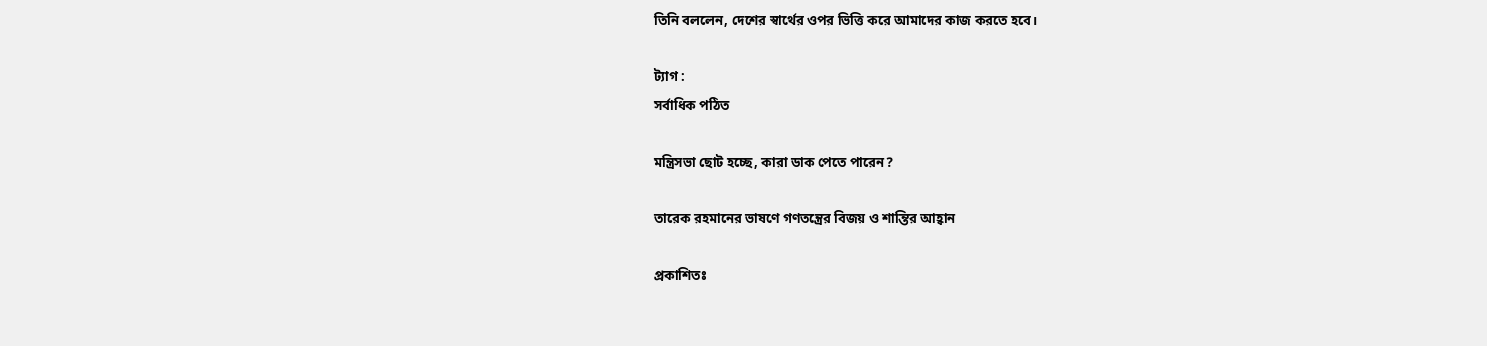তিনি বললেন, দেশের স্বার্থের ওপর ভিত্তি করে আমাদের কাজ করতে হবে।

ট্যাগ :
সর্বাধিক পঠিত

মন্ত্রিসভা ছোট হচ্ছে, কারা ডাক পেতে পারেন?

তারেক রহমানের ভাষণে গণতন্ত্রের বিজয় ও শান্তির আহ্বান

প্রকাশিতঃ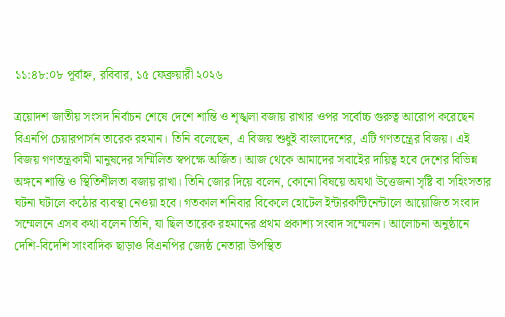১১:৪৮:০৮ পূর্বাহ্ন, রবিবার, ১৫ ফেব্রুয়ারী ২০২৬

ত্রয়োদশ জাতীয় সংসদ নির্বাচন শেষে দেশে শান্তি ও শৃঙ্খলা বজায় রাখার ওপর সর্বোচ্চ গুরুত্ব আরোপ করেছেন বিএনপি চেয়ারপার্সন তারেক রহমান। তিনি বলেছেন, এ বিজয় শুধুই বাংলাদেশের, এটি গণতন্ত্রের বিজয়। এই বিজয় গণতন্ত্রকামী মানুষদের সম্মিলিত স্বপক্ষে অর্জিত। আজ থেকে আমাদের সবাইের দায়িত্ব হবে দেশের বিভিন্ন অঙ্গনে শান্তি ও স্থিতিশীলতা বজায় রাখা। তিনি জোর দিয়ে বলেন, কোনো বিষয়ে অযথা উত্তেজনা সৃষ্টি বা সহিংসতার ঘটনা ঘটালে কঠোর ব্যবস্থা নেওয়া হবে। গতকাল শনিবার বিকেলে হোটেল ইন্টারকন্টিনেন্টালে আয়োজিত সংবাদ সম্মেলনে এসব কথা বলেন তিনি, যা ছিল তারেক রহমানের প্রথম প্রকাশ্য সংবাদ সম্মেলন। আলোচনা অনুষ্ঠানে দেশি-বিদেশি সাংবাদিক ছাড়াও বিএনপির জ্যেষ্ঠ নেতারা উপস্থিত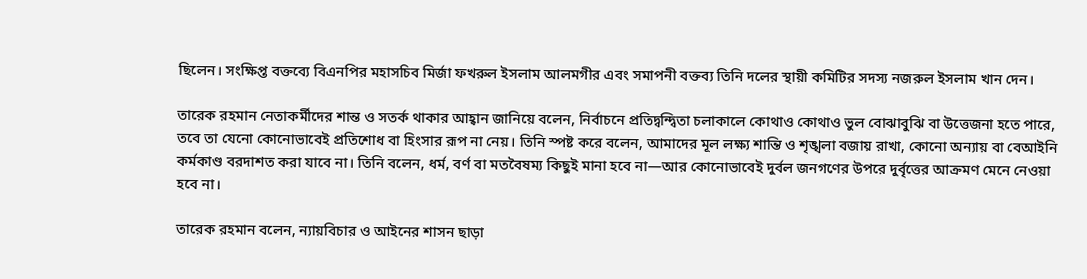ছিলেন। সংক্ষিপ্ত বক্তব্যে বিএনপির মহাসচিব মির্জা ফখরুল ইসলাম আলমগীর এবং সমাপনী বক্তব্য তিনি দলের স্থায়ী কমিটির সদস্য নজরুল ইসলাম খান দেন।

তারেক রহমান নেতাকর্মীদের শান্ত ও সতর্ক থাকার আহ্বান জানিয়ে বলেন, নির্বাচনে প্রতিদ্বন্দ্বিতা চলাকালে কোথাও কোথাও ভুল বোঝাবুঝি বা উত্তেজনা হতে পারে, তবে তা যেনো কোনোভাবেই প্রতিশোধ বা হিংসার রূপ না নেয়। তিনি স্পষ্ট করে বলেন, আমাদের মূল লক্ষ্য শান্তি ও শৃঙ্খলা বজায় রাখা, কোনো অন্যায় বা বেআইনি কর্মকাণ্ড বরদাশত করা যাবে না। তিনি বলেন, ধর্ম, বর্ণ বা মতবৈষম্য কিছুই মানা হবে না—আর কোনোভাবেই দুর্বল জনগণের উপরে দুর্বৃত্তের আক্রমণ মেনে নেওয়া হবে না।

তারেক রহমান বলেন, ন্যায়বিচার ও আইনের শাসন ছাড়া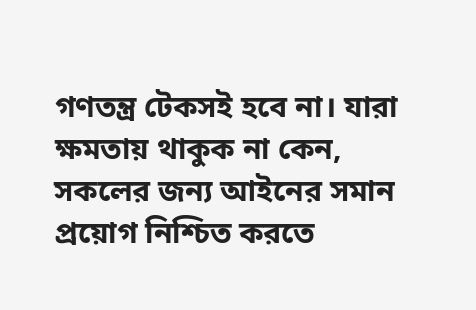গণতন্ত্র টেকসই হবে না। যারা ক্ষমতায় থাকুক না কেন, সকলের জন্য আইনের সমান প্রয়োগ নিশ্চিত করতে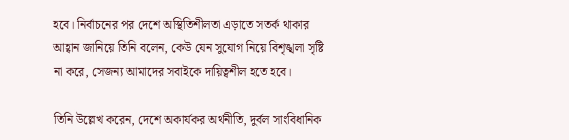হবে। নির্বাচনের পর দেশে অস্থিতিশীলতা এড়াতে সতর্ক থাকার আহ্বান জানিয়ে তিনি বলেন, কেউ যেন সুযোগ নিয়ে বিশৃঙ্খলা সৃষ্টি না করে, সেজন্য আমাদের সবাইকে দায়িত্বশীল হতে হবে।

তিনি উল্লেখ করেন, দেশে অকার্যকর অর্থনীতি, দুর্বল সাংবিধানিক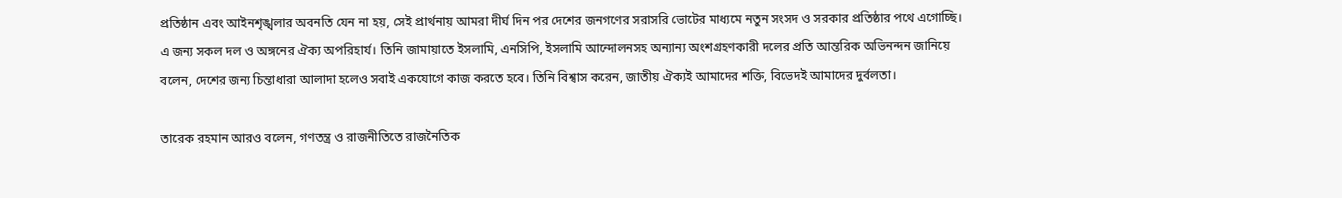প্রতিষ্ঠান এবং আইনশৃঙ্খলার অবনতি যেন না হয়, সেই প্রার্থনায় আমরা দীর্ঘ দিন পর দেশের জনগণের সরাসরি ভোটের মাধ্যমে নতুন সংসদ ও সরকার প্রতিষ্ঠার পথে এগোচ্ছি। এ জন্য সকল দল ও অঙ্গনের ঐক্য অপরিহার্য। তিনি জামায়াতে ইসলামি, এনসিপি, ইসলামি আন্দোলনসহ অন্যান্য অংশগ্রহণকারী দলের প্রতি আন্তরিক অভিনন্দন জানিয়ে বলেন, দেশের জন্য চিন্তাধারা আলাদা হলেও সবাই একযোগে কাজ করতে হবে। তিনি বিশ্বাস করেন, জাতীয় ঐক্যই আমাদের শক্তি, বিভেদই আমাদের দুর্বলতা।

তারেক রহমান আরও বলেন, গণতন্ত্র ও রাজনীতিতে রাজনৈতিক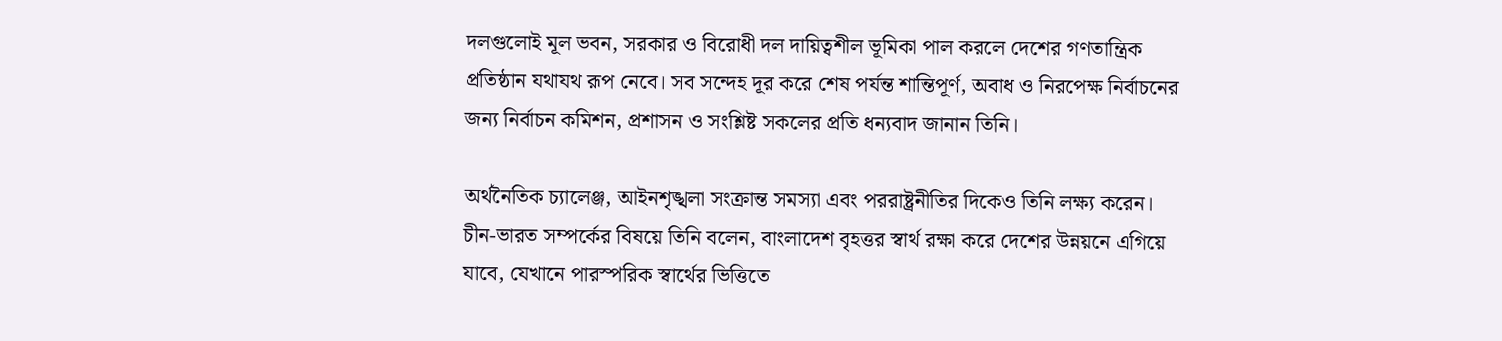দলগুলোই মূল ভবন, সরকার ও বিরোধী দল দায়িত্বশীল ভূমিকা পাল করলে দেশের গণতান্ত্রিক প্রতিষ্ঠান যথাযথ রূপ নেবে। সব সন্দেহ দূর করে শেষ পর্যন্ত শান্তিপূর্ণ, অবাধ ও নিরপেক্ষ নির্বাচনের জন্য নির্বাচন কমিশন, প্রশাসন ও সংশ্লিষ্ট সকলের প্রতি ধন্যবাদ জানান তিনি।

অর্থনৈতিক চ্যালেঞ্জ, আইনশৃঙ্খলা সংক্রান্ত সমস্যা এবং পররাষ্ট্রনীতির দিকেও তিনি লক্ষ্য করেন। চীন-ভারত সম্পর্কের বিষয়ে তিনি বলেন, বাংলাদেশ বৃহত্তর স্বার্থ রক্ষা করে দেশের উন্নয়নে এগিয়ে যাবে, যেখানে পারস্পরিক স্বার্থের ভিত্তিতে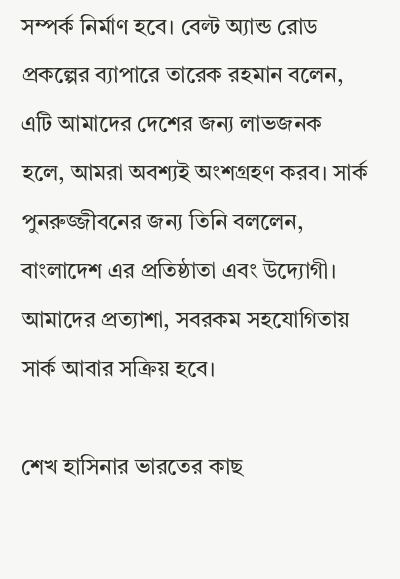সম্পর্ক নির্মাণ হবে। বেল্ট অ্যান্ড রোড প্রকল্পের ব্যাপারে তারেক রহমান বলেন, এটি আমাদের দেশের জন্য লাভজনক হলে, আমরা অবশ্যই অংশগ্রহণ করব। সার্ক পুনরুজ্জীবনের জন্য তিনি বললেন, বাংলাদেশ এর প্রতিষ্ঠাতা এবং উদ্যোগী। আমাদের প্রত্যাশা, সবরকম সহযোগিতায় সার্ক আবার সক্রিয় হবে।

শেখ হাসিনার ভারতের কাছ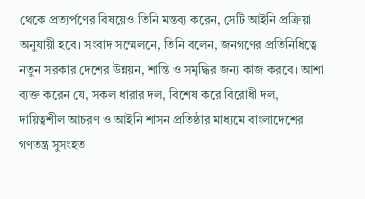থেকে প্রত্যর্পণের বিষয়েও তিনি মন্তব্য করেন, সেটি আইনি প্রক্রিয়া অনুযায়ী হবে। সংবাদ সম্মেলনে, তিনি বলেন, জনগণের প্রতিনিধিত্বে নতুন সরকার দেশের উন্নয়ন, শান্তি ও সমৃদ্ধির জন্য কাজ করবে। আশা ব্যক্ত করেন যে, সকল ধারার দল, বিশেষ করে বিরোধী দল, দায়িত্বশীল আচরণ ও আইনি শাসন প্রতিষ্ঠার মাধ্যমে বাংলাদেশের গণতন্ত্র সুসংহত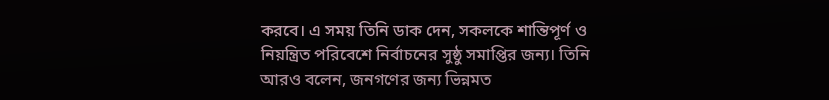করবে। এ সময় তিনি ডাক দেন, সকলকে শান্তিপূর্ণ ও নিয়ন্ত্রিত পরিবেশে নির্বাচনের সুষ্ঠু সমাপ্তির জন্য। তিনি আরও বলেন, জনগণের জন্য ভিন্নমত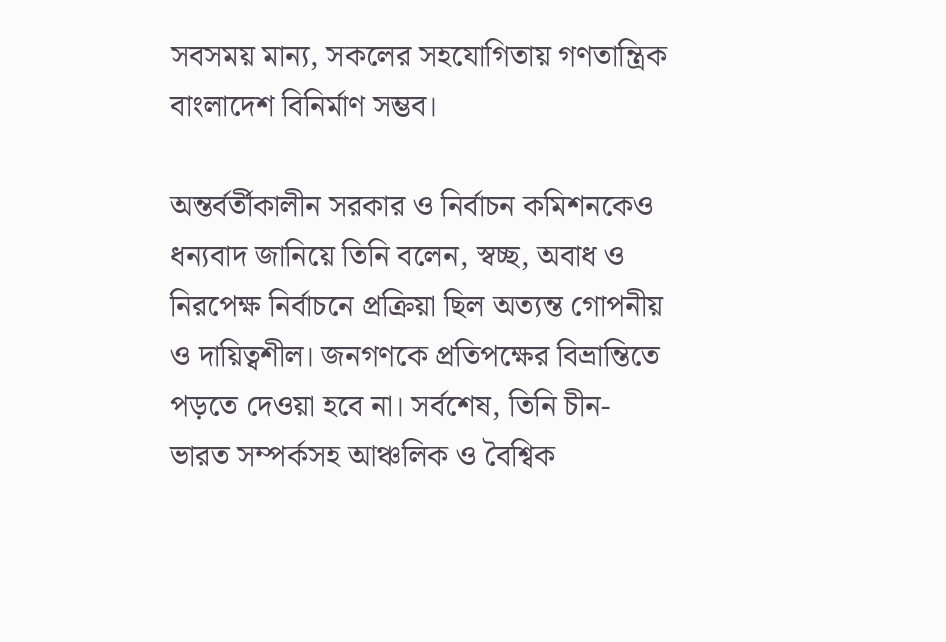সবসময় মান্য, সকলের সহযোগিতায় গণতান্ত্রিক বাংলাদেশ বিনির্মাণ সম্ভব।

অন্তর্বর্তীকালীন সরকার ও নির্বাচন কমিশনকেও ধন্যবাদ জানিয়ে তিনি বলেন, স্বচ্ছ, অবাধ ও নিরপেক্ষ নির্বাচনে প্রক্রিয়া ছিল অত্যন্ত গোপনীয় ও দায়িত্বশীল। জনগণকে প্রতিপক্ষের বিভ্রান্তিতে পড়তে দেওয়া হবে না। সর্বশেষ, তিনি চীন-ভারত সম্পর্কসহ আঞ্চলিক ও বৈশ্বিক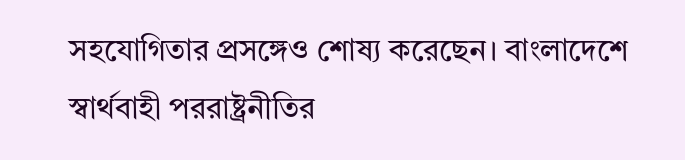সহযোগিতার প্রসঙ্গেও শোষ্য করেছেন। বাংলাদেশে স্বার্থবাহী পররাষ্ট্রনীতির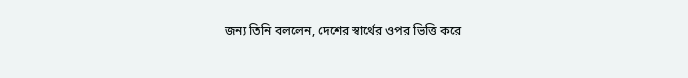জন্য তিনি বললেন, দেশের স্বার্থের ওপর ভিত্তি করে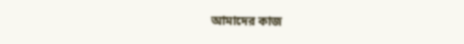আমাদের কাজ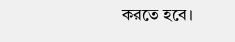করতে হবে।